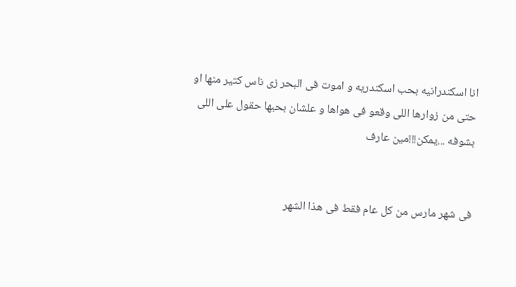انا اسكندرانيه بحب اسكندريه و اموت فى البحر زى ناس كتير منها او حتى من زوارها اللى وقعو فى هواها و علشان بحبها حقول على اللى بشوفه ...يمكن!!!مين عارف


فى شهر مارس من كل عام فقط فى هذا الشهر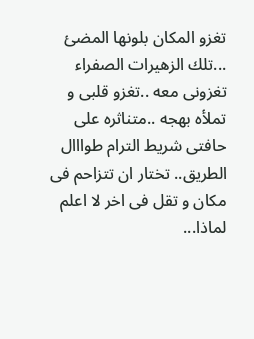تغزو المكان بلونها المضئ ...تلك الزهيرات الصفراء تغزونى معه ..تغزو قلبى و تملأه بهجه ..متناثره على حافتى شريط الترام طوااال الطريق.. تختار ان تتزاحم فى مكان و تقل فى اخر لا اعلم لماذا...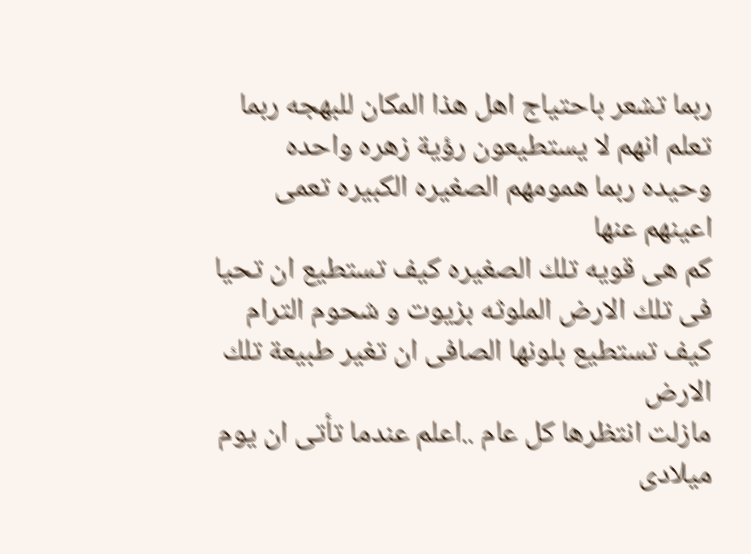ربما تشعر باحتياج اهل هذا المكان للبهجه ربما تعلم انهم لا يستطيعون رؤية زهره واحده وحيده ربما همومهم الصغيره الكبيره تعمى اعينهم عنها
كم هى قويه تلك الصغيره كيف تستطيع ان تحيا فى تلك الارض الملوثه بزيوت و شحوم الترام كيف تستطيع بلونها الصافى ان تغير طبيعة تلك الارض
مازلت انتظرها كل عام ..اعلم عندما تأتى ان يوم ميلادى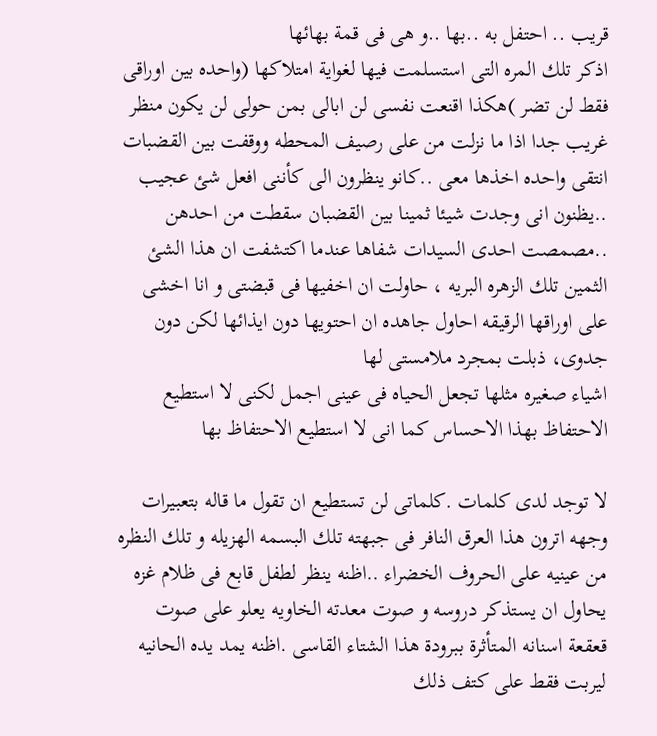قريب .. احتفل به ..بها ..و هى فى قمة بهائها
اذكر تلك المره التى استسلمت فيها لغواية امتلاكها (واحده بين اوراقى فقط لن تضر )هكذا اقنعت نفسى لن ابالى بمن حولى لن يكون منظر غريب جدا اذا ما نزلت من على رصيف المحطه ووقفت بين القضبات انتقى واحده اخذها معى ..كانو ينظرون الى كأننى افعل شئ عجيب ..يظنون انى وجدت شيئا ثمينا بين القضبان سقطت من احدهن ..مصمصت احدى السيدات شفاها عندما اكتشفت ان هذا الشئ الثمين تلك الزهره البريه ، حاولت ان اخفيها فى قبضتى و انا اخشى على اوراقها الرقيقه احاول جاهده ان احتويها دون ايذائها لكن دون جدوى، ذبلت بمجرد ملامستى لها
اشياء صغيره مثلها تجعل الحياه فى عينى اجمل لكنى لا استطيع الاحتفاظ بهذا الاحساس كما انى لا استطيع الاحتفاظ بها

لا توجد لدى كلمات .كلماتى لن تستطيع ان تقول ما قاله بتعبيرات وجهه اترون هذا العرق النافر فى جبهته تلك البسمه الهزيله و تلك النظره من عينيه على الحروف الخضراء ..اظنه ينظر لطفل قابع فى ظلام غزه يحاول ان يستذكر دروسه و صوت معدته الخاويه يعلو على صوت قعقعة اسنانه المتأثرة ببرودة هذا الشتاء القاسى .اظنه يمد يده الحانيه ليربت فقط على كتف ذلك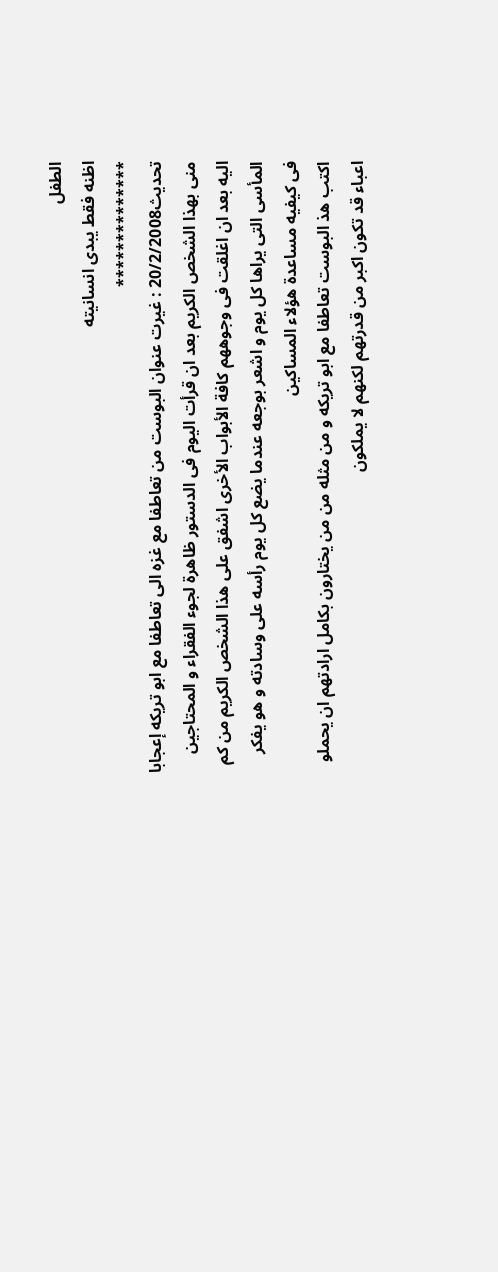الطفل
اظنه فقط يبدى انسانيته
**************
تحديث20/2/2008 : غيرت عنوان البوست من تعاطفا مع غزه الى تعاطفا مع ابو تريكه إعجابا منى بهذا الشخص الكريم بعد ان قرأت اليوم فى الدستور ظاهرة لجوء الفقراء و المحتاجين اليه بعد ان اغلقت فى وجوههم كافة الأبواب الأخرى اشفق على هذا الشخص الكريم من كم المأسى التى يراها كل يوم و اشعر بوجعه عندما يضع كل يوم رأسه على وسادته و هو يفكر فى كيفيه مساعدة هؤلاء المساكين
اكتب هذ البوست تعاطفا مع ابو تريكه و من مثله من من يختارون بكامل ارادتهم ان يحملو اعباء قد تكون اكبر من قدرتهم لكنهم لا يملكون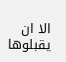الا ان يقبلوها